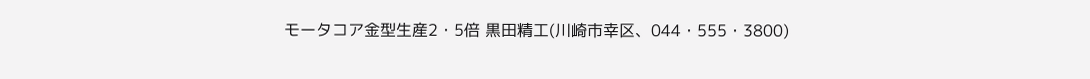モータコア金型生産2・5倍 黒田精工(川崎市幸区、044・555・3800)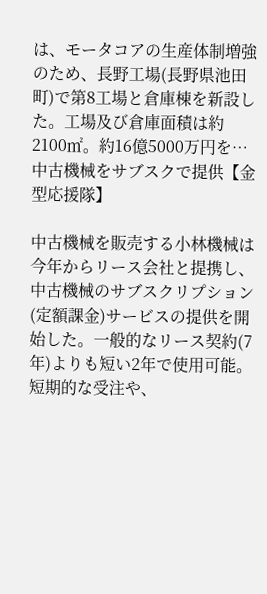は、モータコアの生産体制増強のため、長野工場(長野県池田町)で第8工場と倉庫棟を新設した。工場及び倉庫面積は約2100㎡。約16億5000万円を…
中古機械をサブスクで提供【金型応援隊】

中古機械を販売する小林機械は今年からリース会社と提携し、中古機械のサブスクリプション(定額課金)サービスの提供を開始した。一般的なリース契約(7年)よりも短い2年で使用可能。短期的な受注や、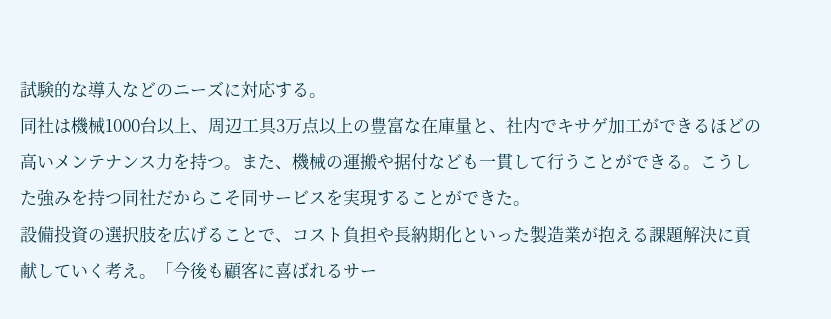試験的な導入などのニーズに対応する。
同社は機械1000台以上、周辺工具3万点以上の豊富な在庫量と、社内でキサゲ加工ができるほどの高いメンテナンス力を持つ。また、機械の運搬や据付なども一貫して行うことができる。こうした強みを持つ同社だからこそ同サービスを実現することができた。
設備投資の選択肢を広げることで、コスト負担や長納期化といった製造業が抱える課題解決に貢献していく考え。「今後も顧客に喜ばれるサー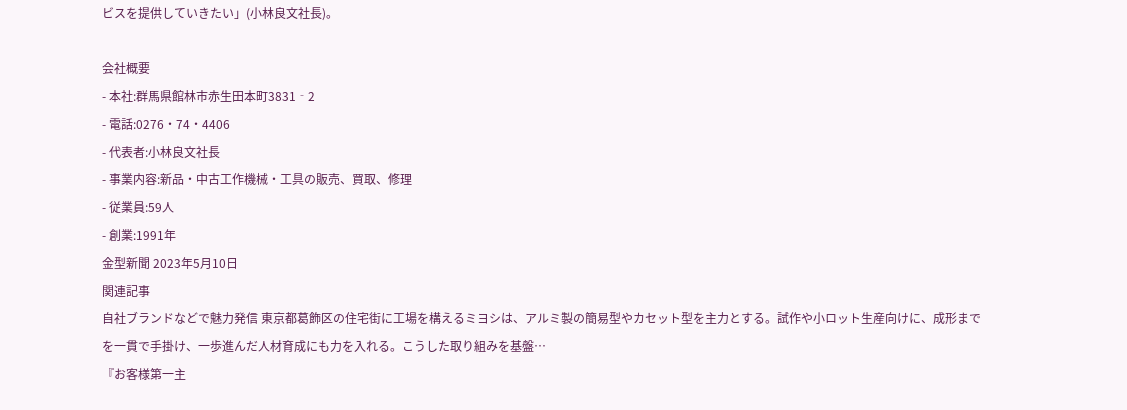ビスを提供していきたい」(小林良文社長)。

会社概要
- 本社:群馬県館林市赤生田本町3831‐2
- 電話:0276・74・4406
- 代表者:小林良文社長
- 事業内容:新品・中古工作機械・工具の販売、買取、修理
- 従業員:59人
- 創業:1991年
金型新聞 2023年5月10日
関連記事
自社ブランドなどで魅力発信 東京都葛飾区の住宅街に工場を構えるミヨシは、アルミ製の簡易型やカセット型を主力とする。試作や小ロット生産向けに、成形までを一貫で手掛け、一歩進んだ人材育成にも力を入れる。こうした取り組みを基盤…
『お客様第一主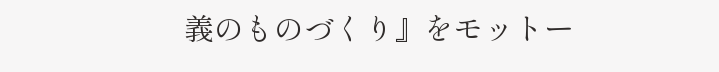義のものづくり』をモットー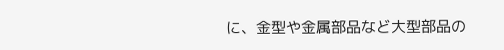に、金型や金属部品など大型部品の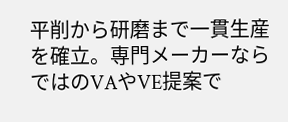平削から研磨まで一貫生産を確立。専門メーカーならではのVAやVE提案で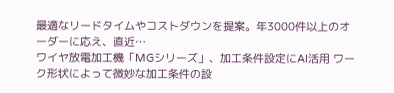最適なリードタイムやコストダウンを提案。年3000件以上のオーダーに応え、直近…
ワイヤ放電加工機「MGシリーズ」、加工条件設定にAI活用 ワーク形状によって微妙な加工条件の設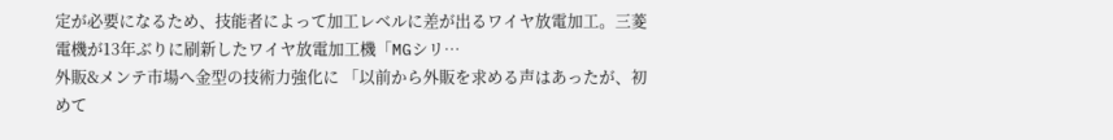定が必要になるため、技能者によって加工レベルに差が出るワイヤ放電加工。三菱電機が13年ぶりに刷新したワイヤ放電加工機「MGシリ…
外販&メンテ市場へ金型の技術力強化に 「以前から外販を求める声はあったが、初めて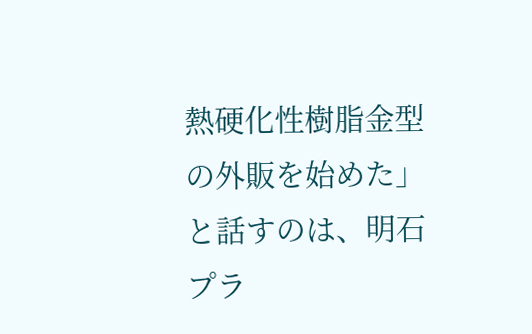熱硬化性樹脂金型の外販を始めた」と話すのは、明石プラ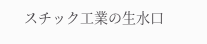スチック工業の生水口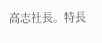高志社長。特長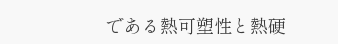である熱可塑性と熱硬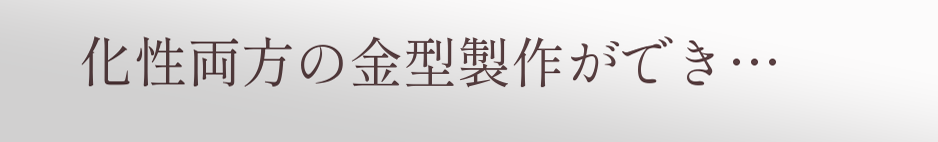化性両方の金型製作ができ…